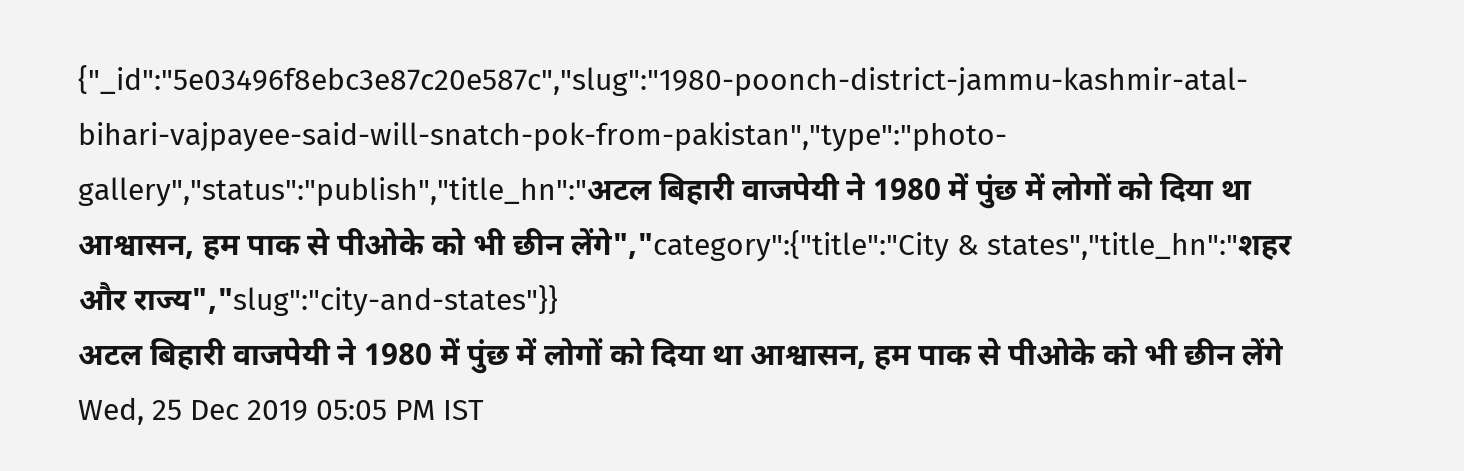{"_id":"5e03496f8ebc3e87c20e587c","slug":"1980-poonch-district-jammu-kashmir-atal-bihari-vajpayee-said-will-snatch-pok-from-pakistan","type":"photo-gallery","status":"publish","title_hn":"अटल बिहारी वाजपेयी ने 1980 में पुंछ में लोगों को दिया था आश्वासन, हम पाक से पीओके को भी छीन लेंगे","category":{"title":"City & states","title_hn":"शहर और राज्य","slug":"city-and-states"}}
अटल बिहारी वाजपेयी ने 1980 में पुंछ में लोगों को दिया था आश्वासन, हम पाक से पीओके को भी छीन लेंगे
Wed, 25 Dec 2019 05:05 PM IST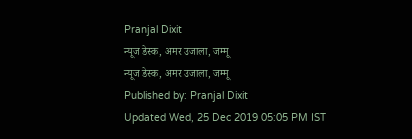Pranjal Dixit
न्यूज डेस्क, अमर उजाला, जम्मू
न्यूज डेस्क, अमर उजाला, जम्मू
Published by: Pranjal Dixit
Updated Wed, 25 Dec 2019 05:05 PM IST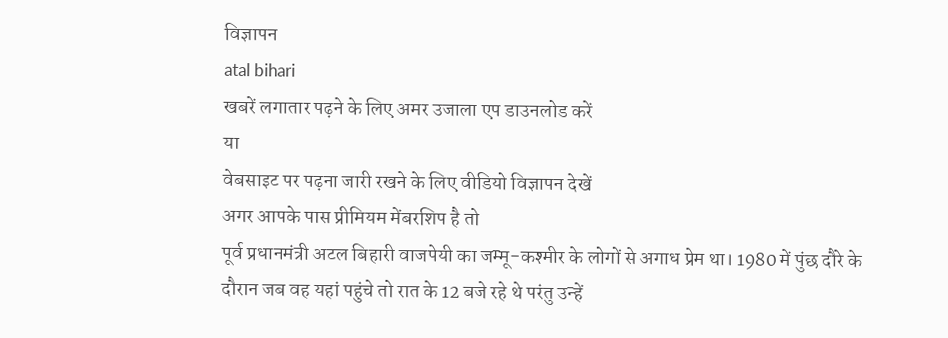विज्ञापन
atal bihari
खबरें लगातार पढ़ने के लिए अमर उजाला एप डाउनलोड करें
या
वेबसाइट पर पढ़ना जारी रखने के लिए वीडियो विज्ञापन देखें
अगर आपके पास प्रीमियम मेंबरशिप है तो
पूर्व प्रधानमंत्री अटल बिहारी वाजपेयी का जम्मू-कश्मीर के लोगों से अगाध प्रेम था। 1980 में पुंछ दौरे के दौरान जब वह यहां पहुंचे तो रात के 12 बजे रहे थे परंतु उन्हें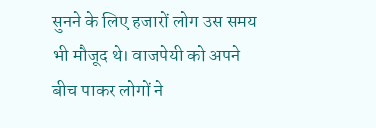सुनने के लिए हजारों लोग उस समय भी मौजूद थे। वाजपेयी को अपने बीच पाकर लोगों ने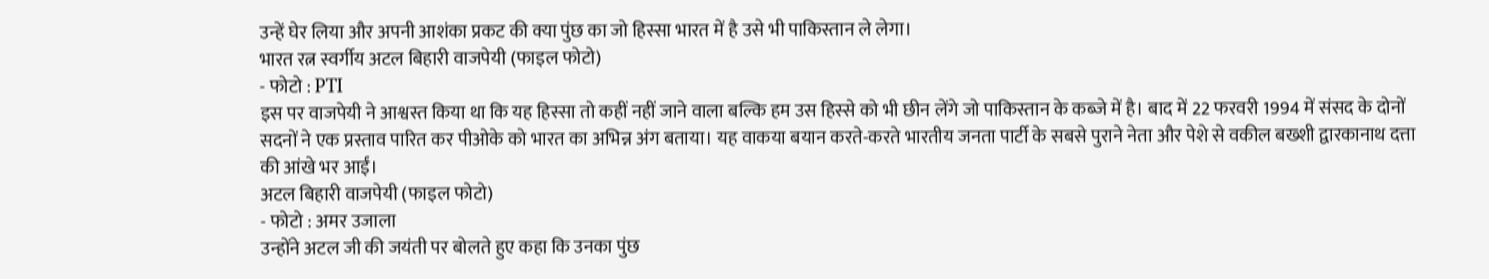उन्हें घेर लिया और अपनी आशंका प्रकट की क्या पुंछ का जो हिस्सा भारत में है उसे भी पाकिस्तान ले लेगा।
भारत रत्न स्वर्गीय अटल बिहारी वाजपेयी (फाइल फोटो)
- फोटो : PTI
इस पर वाजपेयी ने आश्वस्त किया था कि यह हिस्सा तो कहीं नहीं जाने वाला बल्कि हम उस हिस्से को भी छीन लेंगे जो पाकिस्तान के कब्जे में है। बाद में 22 फरवरी 1994 में संसद के दोनों सदनों ने एक प्रस्ताव पारित कर पीओके को भारत का अभिन्न अंग बताया। यह वाकया बयान करते-करते भारतीय जनता पार्टी के सबसे पुराने नेता और पेशे से वकील बख्शी द्वारकानाथ दत्ता की आंखे भर आईं।
अटल बिहारी वाजपेयी (फाइल फोटो)
- फोटो : अमर उजाला
उन्होंने अटल जी की जयंती पर बोलते हुए कहा कि उनका पुंछ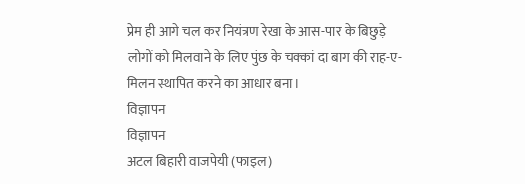प्रेम ही आगे चल कर नियंत्रण रेखा के आस-पार के बिछुड़े लोगों को मिलवाने के लिए पुंछ के चक्कां दा बाग की राह-ए-मिलन स्थापित करने का आधार बना।
विज्ञापन
विज्ञापन
अटल बिहारी वाजपेयी (फाइल)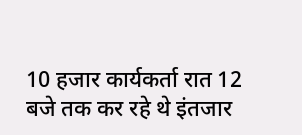10 हजार कार्यकर्ता रात 12 बजे तक कर रहे थे इंतजार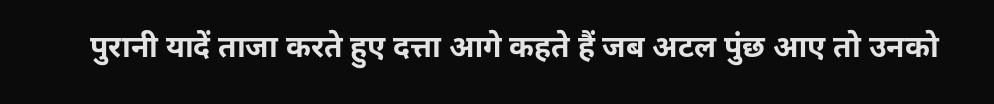पुरानी यादें ताजा करते हुए दत्ता आगे कहते हैं जब अटल पुंछ आए तो उनको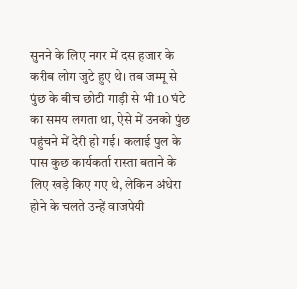सुनने के लिए नगर में दस हजार के करीब लोग जुटे हुए थे। तब जम्मू से पुंछ के बीच छोटी गाड़ी से भी 10 घंटे का समय लगता था, ऐसे में उनको पुंछ पहुंचने में देरी हो गई। कलाई पुल के पास कुछ कार्यकर्ता रास्ता बताने के लिए खड़े किए गए थे, लेकिन अंधेरा होने के चलते उन्हें वाजपेयी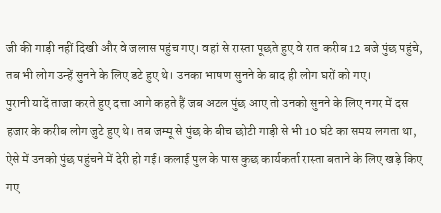जी की गाड़ी नहीं दिखी और वे जलास पहुंच गए। वहां से रास्ता पूछते हुए वे रात करीब 12 बजे पुंछ पहुंचे, तब भी लोग उन्हें सुनने के लिए डटे हुए थे। उनका भाषण सुनने के बाद ही लोग घरों को गए।
पुरानी यादें ताजा करते हुए दत्ता आगे कहते हैं जब अटल पुंछ आए तो उनको सुनने के लिए नगर में दस हजार के करीब लोग जुटे हुए थे। तब जम्मू से पुंछ के बीच छोटी गाड़ी से भी 10 घंटे का समय लगता था, ऐसे में उनको पुंछ पहुंचने में देरी हो गई। कलाई पुल के पास कुछ कार्यकर्ता रास्ता बताने के लिए खड़े किए गए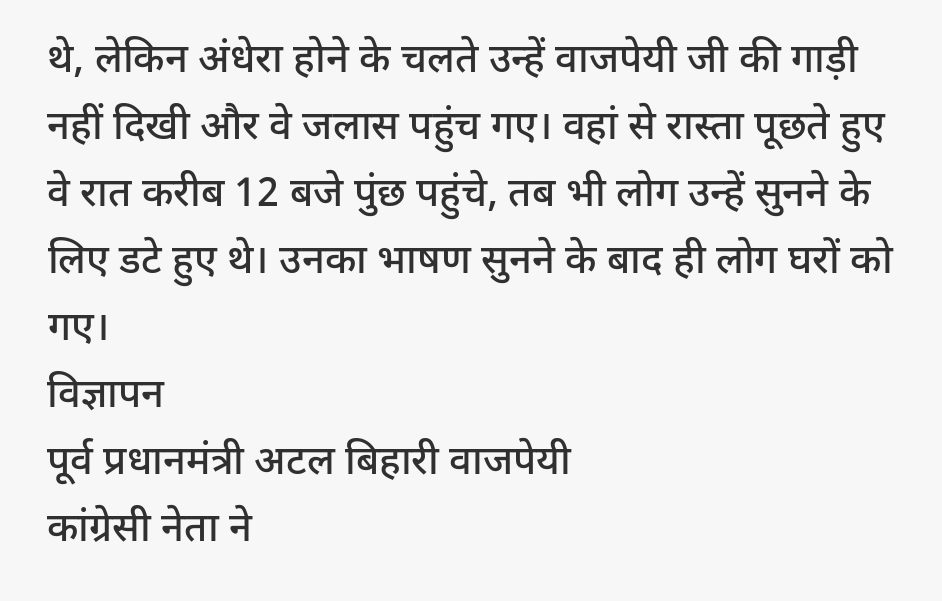थे, लेकिन अंधेरा होने के चलते उन्हें वाजपेयी जी की गाड़ी नहीं दिखी और वे जलास पहुंच गए। वहां से रास्ता पूछते हुए वे रात करीब 12 बजे पुंछ पहुंचे, तब भी लोग उन्हें सुनने के लिए डटे हुए थे। उनका भाषण सुनने के बाद ही लोग घरों को गए।
विज्ञापन
पूर्व प्रधानमंत्री अटल बिहारी वाजपेयी
कांग्रेसी नेता ने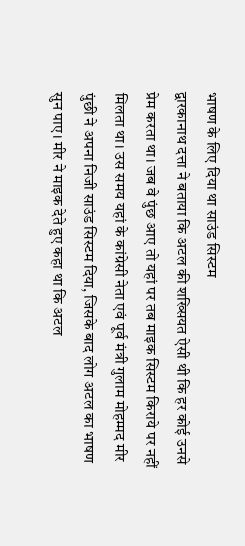भाषण के लिए दिया था साउंड सिस्टम
द्वारकानाथ दत्ता ने बताया कि अटल की शख्सियत ऐसी थी कि हर कोई उनसे प्रेम करता था। जब वे पुंछ आए तो यहां पर तब माइक सिस्टम किराये पर नहीं मिलता था। उस समय यहां के कांग्रेसी नेता एवं पूर्व मंत्री गुलाम मोहम्मद मीर पुंछी ने अपना निजी साउंड सिस्टम दिया, जिसके बाद लोग अटल का भाषण सुन पाए। मीर ने माइक देते हुए कहा था कि अटल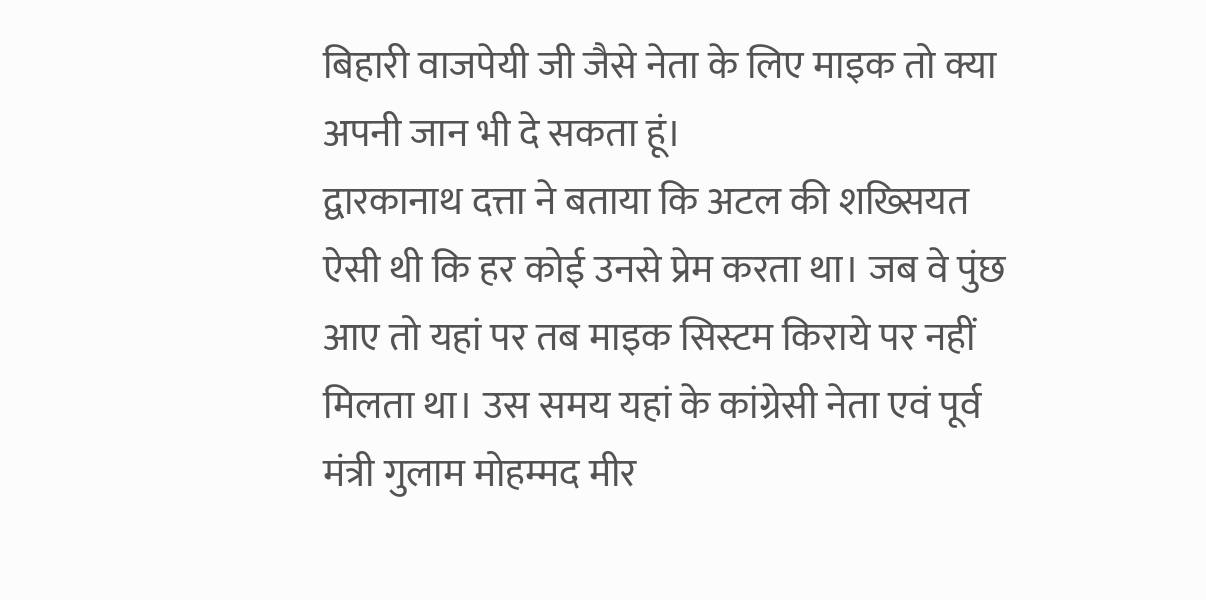बिहारी वाजपेयी जी जैसे नेता के लिए माइक तो क्या अपनी जान भी दे सकता हूं।
द्वारकानाथ दत्ता ने बताया कि अटल की शख्सियत ऐसी थी कि हर कोई उनसे प्रेम करता था। जब वे पुंछ आए तो यहां पर तब माइक सिस्टम किराये पर नहीं मिलता था। उस समय यहां के कांग्रेसी नेता एवं पूर्व मंत्री गुलाम मोहम्मद मीर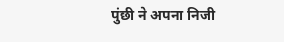पुंछी ने अपना निजी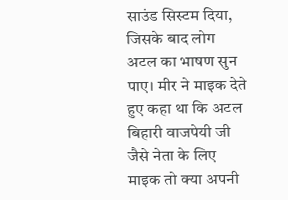साउंड सिस्टम दिया, जिसके बाद लोग अटल का भाषण सुन पाए। मीर ने माइक देते हुए कहा था कि अटल बिहारी वाजपेयी जी जैसे नेता के लिए माइक तो क्या अपनी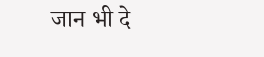जान भी दे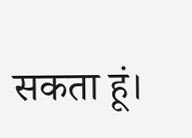सकता हूं।